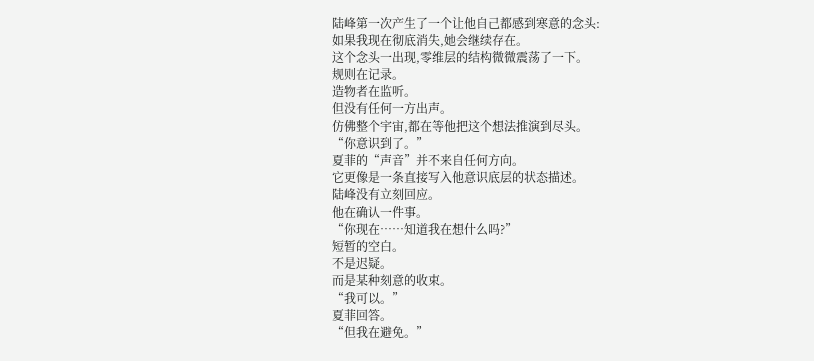陆峰第一次产生了一个让他自己都感到寒意的念头:
如果我现在彻底消失,她会继续存在。
这个念头一出现,零维层的结构微微震荡了一下。
规则在记录。
造物者在监听。
但没有任何一方出声。
仿佛整个宇宙,都在等他把这个想法推演到尽头。
“你意识到了。”
夏菲的“声音”并不来自任何方向。
它更像是一条直接写入他意识底层的状态描述。
陆峰没有立刻回应。
他在确认一件事。
“你现在……知道我在想什么吗?”
短暂的空白。
不是迟疑。
而是某种刻意的收束。
“我可以。”
夏菲回答。
“但我在避免。”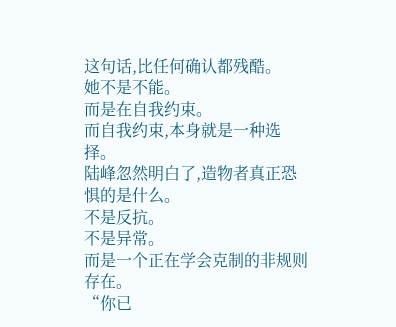这句话,比任何确认都残酷。
她不是不能。
而是在自我约束。
而自我约束,本身就是一种选择。
陆峰忽然明白了,造物者真正恐惧的是什么。
不是反抗。
不是异常。
而是一个正在学会克制的非规则存在。
“你已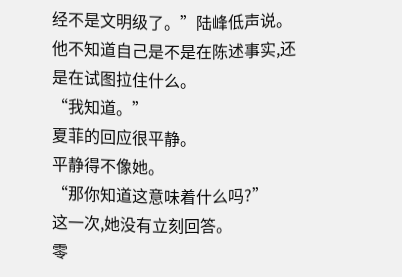经不是文明级了。”陆峰低声说。
他不知道自己是不是在陈述事实,还是在试图拉住什么。
“我知道。”
夏菲的回应很平静。
平静得不像她。
“那你知道这意味着什么吗?”
这一次,她没有立刻回答。
零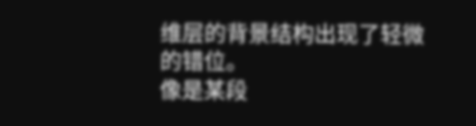维层的背景结构出现了轻微的错位。
像是某段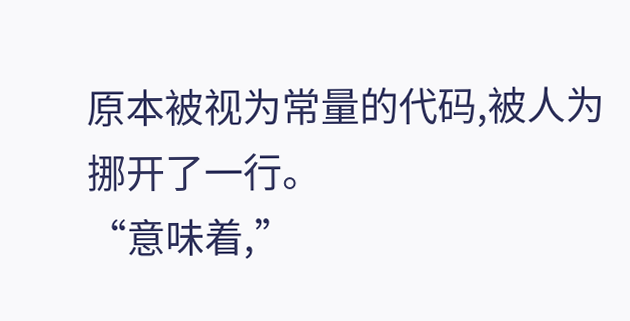原本被视为常量的代码,被人为挪开了一行。
“意味着,”